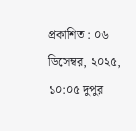প্রকাশিত : ০৬ ডিসেম্বর, ২০২৫, ১০:০৫ দুপুর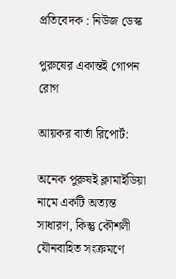প্রতিবেদক : নিউজ ডেস্ক

পুরুষের একান্তই গোপন রোগ

আয়কর বার্তা রিপোর্ট:

অনেক পুরুষই ক্লামাইডিয়া নামে একটি অত্যন্ত সাধারণ, কিন্তু কৌশলী যৌনবাহিত সংক্রমণে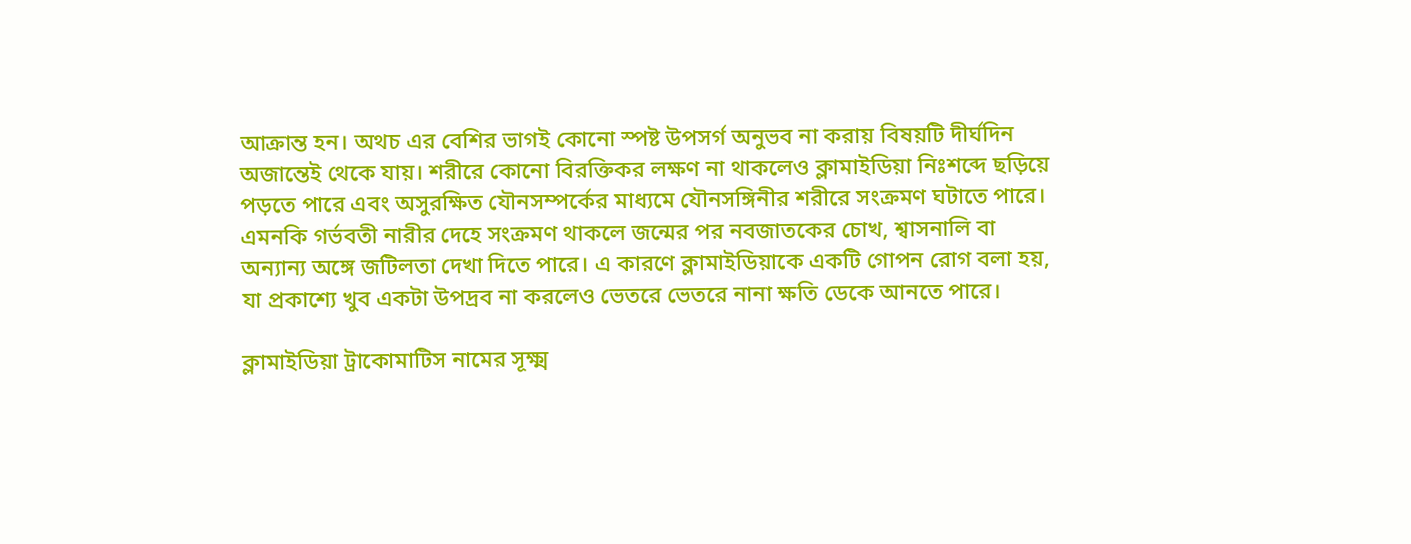আক্রান্ত হন। অথচ এর বেশির ভাগই কোনো স্পষ্ট উপসর্গ অনুভব না করায় বিষয়টি দীর্ঘদিন অজান্তেই থেকে যায়। শরীরে কোনো বিরক্তিকর লক্ষণ না থাকলেও ক্লামাইডিয়া নিঃশব্দে ছড়িয়ে পড়তে পারে এবং অসুরক্ষিত যৌনসম্পর্কের মাধ্যমে যৌনসঙ্গিনীর শরীরে সংক্রমণ ঘটাতে পারে। এমনকি গর্ভবতী নারীর দেহে সংক্রমণ থাকলে জন্মের পর নবজাতকের চোখ, শ্বাসনালি বা অন্যান্য অঙ্গে জটিলতা দেখা দিতে পারে। এ কারণে ক্লামাইডিয়াকে একটি গোপন রোগ বলা হয়, যা প্রকাশ্যে খুব একটা উপদ্রব না করলেও ভেতরে ভেতরে নানা ক্ষতি ডেকে আনতে পারে।

ক্লামাইডিয়া ট্রাকোমাটিস নামের সূক্ষ্ম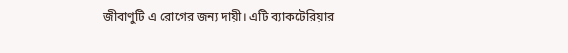জীবাণুটি এ রোগের জন্য দায়ী। এটি ব্যাকটেরিয়ার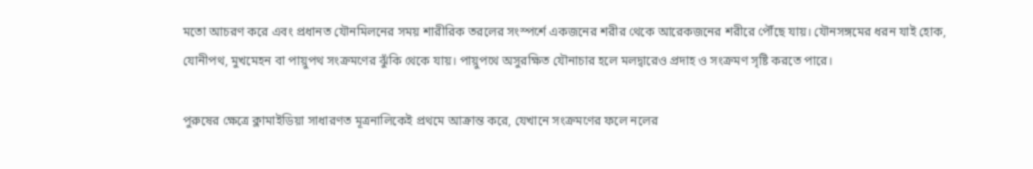মতো আচরণ করে এবং প্রধানত যৌনমিলনের সময় শারীরিক তরলের সংস্পর্শে একজনের শরীর থেকে আরেকজনের শরীরে পৌঁছে যায়। যৌনসঙ্গমের ধরন যাই হোক, যোনীপথ, মুখমেহন বা পায়ুপথ সংক্রমণের ঝুঁকি থেকে যায়। পায়ুপথে অসুরক্ষিত যৌনাচার হলে মলদ্বারেও প্রদাহ ও সংক্রমণ সৃষ্টি করতে পারে।

পুরুষের ক্ষেত্রে ক্লামাইডিয়া সাধারণত মূত্রনালিকেই প্রথমে আক্রান্ত করে, যেখানে সংক্রমণের ফলে নলের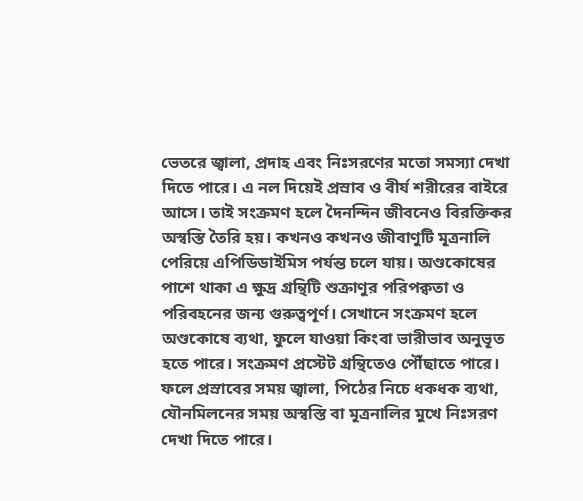ভেতরে জ্বালা, প্রদাহ এবং নিঃসরণের মতো সমস্যা দেখা দিতে পারে। এ নল দিয়েই প্রস্রাব ও বীর্য শরীরের বাইরে আসে। তাই সংক্রমণ হলে দৈনন্দিন জীবনেও বিরক্তিকর অস্বস্তি তৈরি হয়। কখনও কখনও জীবাণুটি মূত্রনালি পেরিয়ে এপিডিডাইমিস পর্যন্ত চলে যায়। অণ্ডকোষের পাশে থাকা এ ক্ষুদ্র গ্রন্থিটি শুক্রাণুর পরিপক্বতা ও পরিবহনের জন্য গুরুত্বপূর্ণ। সেখানে সংক্রমণ হলে অণ্ডকোষে ব্যথা, ফুলে যাওয়া কিংবা ভারীভাব অনুভূত হতে পারে। সংক্রমণ প্রস্টেট গ্রন্থিতেও পৌঁছাতে পারে। ফলে প্রস্রাবের সময় জ্বালা, পিঠের নিচে ধকধক ব্যথা, যৌনমিলনের সময় অস্বস্তি বা মূত্রনালির মুখে নিঃসরণ দেখা দিতে পারে।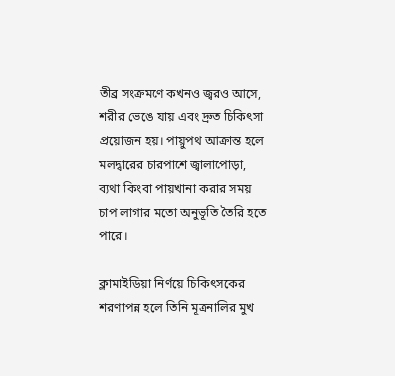তীব্র সংক্রমণে কখনও জ্বরও আসে, শরীর ভেঙে যায় এবং দ্রুত চিকিৎসা প্রয়োজন হয়। পায়ুপথ আক্রান্ত হলে মলদ্বারের চারপাশে জ্বালাপোড়া, ব্যথা কিংবা পায়খানা করার সময় চাপ লাগার মতো অনুভূতি তৈরি হতে পারে।

ক্লামাইডিয়া নির্ণয়ে চিকিৎসকের শরণাপন্ন হলে তিনি মূত্রনালির মুখ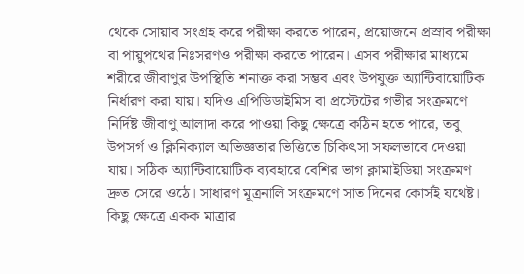থেকে সোয়াব সংগ্রহ করে পরীক্ষা করতে পারেন, প্রয়োজনে প্রস্রাব পরীক্ষা বা পায়ুপথের নিঃসরণও পরীক্ষা করতে পারেন। এসব পরীক্ষার মাধ্যমে শরীরে জীবাণুর উপস্থিতি শনাক্ত করা সম্ভব এবং উপযুক্ত অ্যান্টিবায়োটিক নির্ধারণ করা যায়। যদিও এপিডিডাইমিস বা প্রস্টেটের গভীর সংক্রমণে নির্দিষ্ট জীবাণু আলাদা করে পাওয়া কিছু ক্ষেত্রে কঠিন হতে পারে, তবু উপসর্গ ও ক্লিনিক্যাল অভিজ্ঞতার ভিত্তিতে চিকিৎসা সফলভাবে দেওয়া যায়। সঠিক অ্যান্টিবায়োটিক ব্যবহারে বেশির ভাগ ক্লামাইডিয়া সংক্রমণ দ্রুত সেরে ওঠে। সাধারণ মূত্রনালি সংক্রমণে সাত দিনের কোর্সই যথেষ্ট। কিছু ক্ষেত্রে একক মাত্রার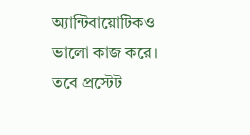অ্যান্টিবায়োটিকও ভালো কাজ করে। তবে প্রস্টেট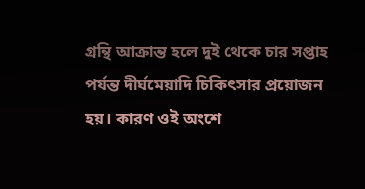গ্রন্থি আক্রান্ত হলে দুই থেকে চার সপ্তাহ পর্যন্ত দীর্ঘমেয়াদি চিকিৎসার প্রয়োজন হয়। কারণ ওই অংশে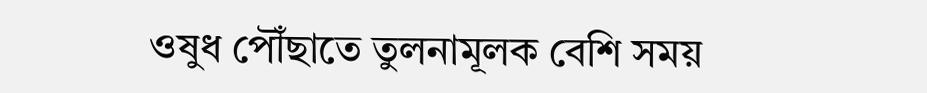ওষুধ পৌঁছাতে তুলনামূলক বেশি সময়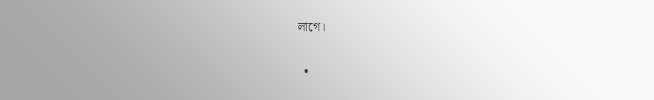লাগে।

  •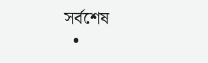সর্বশেষ
  •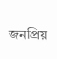জনপ্রিয়